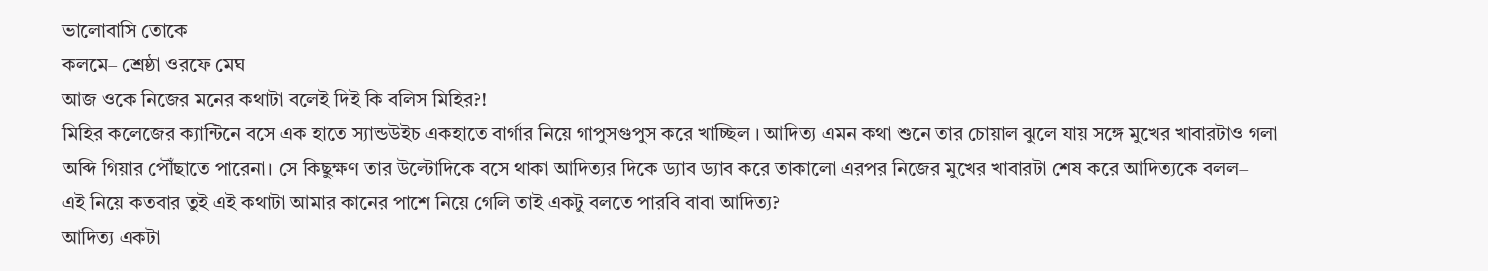ভালোবাসি তোকে
কলমে– শ্রেষ্ঠা ওরফে মেঘ
আজ ওকে নিজের মনের কথাটা বলেই দিই কি বলিস মিহির?!
মিহির কলেজের ক্যান্টিনে বসে এক হাতে স্যান্ডউইচ একহাতে বার্গার নিয়ে গাপুসগুপুস করে খাচ্ছিল । আদিত্য এমন কথা শুনে তার চোয়াল ঝুলে যায় সঙ্গে মুখের খাবারটাও গলা অব্দি গিয়ার পৌঁছাতে পারেনা। সে কিছুক্ষণ তার উল্টোদিকে বসে থাকা আদিত্যর দিকে ড্যাব ড্যাব করে তাকালো এরপর নিজের মুখের খাবারটা শেষ করে আদিত্যকে বলল–
এই নিয়ে কতবার তুই এই কথাটা আমার কানের পাশে নিয়ে গেলি তাই একটু বলতে পারবি বাবা আদিত্য?
আদিত্য একটা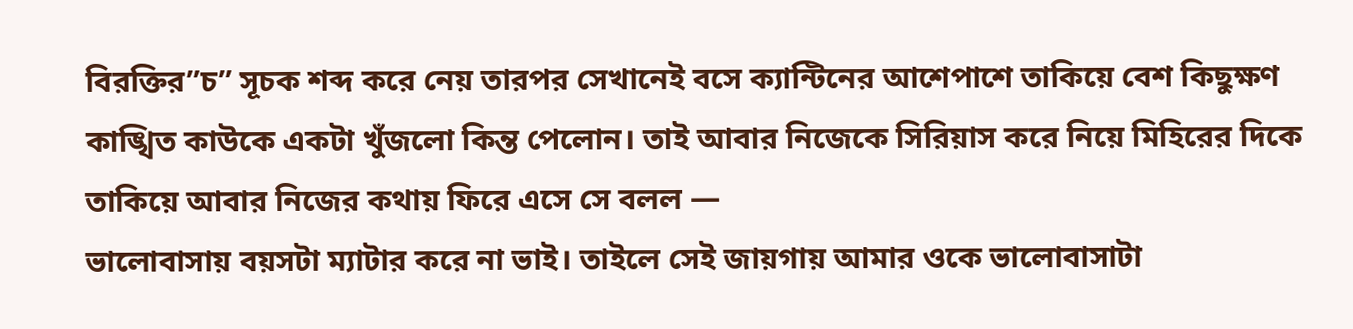বিরক্তির”চ” সূচক শব্দ করে নেয় তারপর সেখানেই বসে ক্যান্টিনের আশেপাশে তাকিয়ে বেশ কিছুক্ষণ কাঙ্খিত কাউকে একটা খুঁজলো কিন্ত পেলোন। তাই আবার নিজেকে সিরিয়াস করে নিয়ে মিহিরের দিকে তাকিয়ে আবার নিজের কথায় ফিরে এসে সে বলল —
ভালোবাসায় বয়সটা ম্যাটার করে না ভাই। তাইলে সেই জায়গায় আমার ওকে ভালোবাসাটা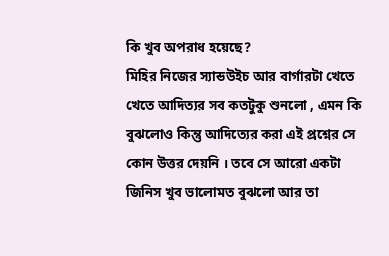কি খুব অপরাধ হয়েছে?
মিহির নিজের স্যান্ডউইচ আর বার্গারটা খেতে খেতে আদিত্যর সব কতটুকু শুনলো , এমন কি বুঝলোও কিন্তু আদিত্যের করা এই প্রশ্নের সে কোন উত্তর দেয়নি । তবে সে আরো একটা জিনিস খুব ভালোমত বুঝলো আর তা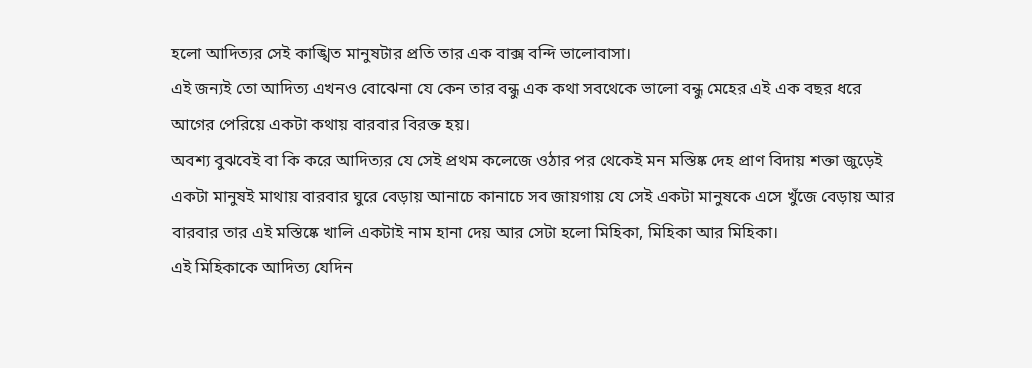হলো আদিত্যর সেই কাঙ্খিত মানুষটার প্রতি তার এক বাক্স বন্দি ভালোবাসা।
এই জন্যই তো আদিত্য এখনও বোঝেনা যে কেন তার বন্ধু এক কথা সবথেকে ভালো বন্ধু মেহের এই এক বছর ধরে আগের পেরিয়ে একটা কথায় বারবার বিরক্ত হয়।
অবশ্য বুঝবেই বা কি করে আদিত্যর যে সেই প্রথম কলেজে ওঠার পর থেকেই মন মস্তিষ্ক দেহ প্রাণ বিদায় শক্তা জুড়েই একটা মানুষই মাথায় বারবার ঘুরে বেড়ায় আনাচে কানাচে সব জায়গায় যে সেই একটা মানুষকে এসে খুঁজে বেড়ায় আর বারবার তার এই মস্তিষ্কে খালি একটাই নাম হানা দেয় আর সেটা হলো মিহিকা, মিহিকা আর মিহিকা।
এই মিহিকাকে আদিত্য যেদিন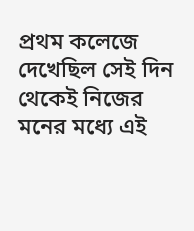প্রথম কলেজে দেখেছিল সেই দিন থেকেই নিজের মনের মধ্যে এই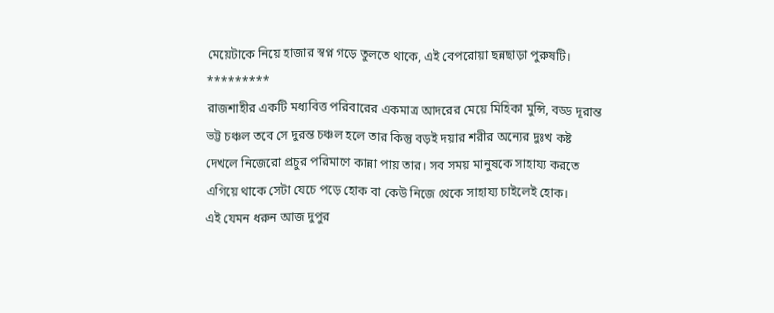মেয়েটাকে নিয়ে হাজার স্বপ্ন গড়ে তুলতে থাকে, এই বেপরোয়া ছন্নছাড়া পুরুষটি।
*********
রাজশাহীর একটি মধ্যবিত্ত পরিবারের একমাত্র আদরের মেয়ে মিহিকা মুন্সি, বড্ড দূরান্ত ভট্ট চঞ্চল তবে সে দুরন্ত চঞ্চল হলে তার কিন্তু বড়ই দয়ার শরীর অন্যের দুঃখ কষ্ট দেখলে নিজেরো প্রচুর পরিমাণে কান্না পায় তার। সব সময় মানুষকে সাহায্য করতে এগিয়ে থাকে সেটা যেচে পড়ে হোক বা কেউ নিজে থেকে সাহায্য চাইলেই হোক।
এই যেমন ধরুন আজ দুপুর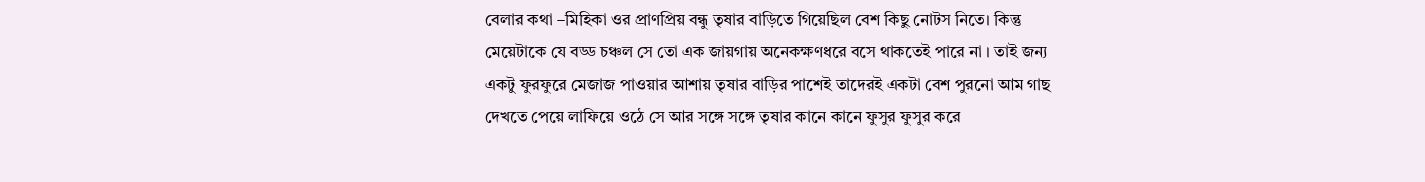বেলার কথা –মিহিকা ওর প্রাণপ্রিয় বন্ধু তৃষার বাড়িতে গিয়েছিল বেশ কিছু নোটস নিতে। কিন্তু মেয়েটাকে যে বড্ড চঞ্চল সে তো এক জায়গায় অনেকক্ষণধরে বসে থাকতেই পারে না । তাই জন্য একটু ফুরফুরে মেজাজ পাওয়ার আশায় তৃষার বাড়ির পাশেই তাদেরই একটা বেশ পুরনো আম গাছ দেখতে পেয়ে লাফিয়ে ওঠে সে আর সঙ্গে সঙ্গে তৃষার কানে কানে ফুসুর ফুসুর করে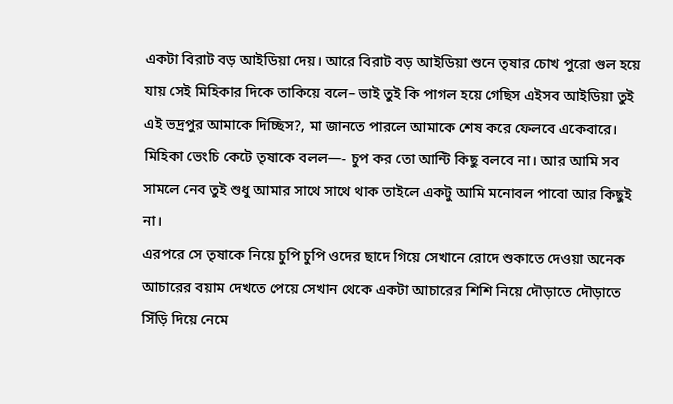একটা বিরাট বড় আইডিয়া দেয়। আরে বিরাট বড় আইডিয়া শুনে তৃষার চোখ পুরো গুল হয়ে যায় সেই মিহিকার দিকে তাকিয়ে বলে– ভাই তুই কি পাগল হয়ে গেছিস এইসব আইডিয়া তুই এই ভদ্রপুর আমাকে দিচ্ছিস?, মা জানতে পারলে আমাকে শেষ করে ফেলবে একেবারে।
মিহিকা ভেংচি কেটে তৃষাকে বলল—- চুপ কর তো আন্টি কিছু বলবে না। আর আমি সব সামলে নেব তুই শুধু আমার সাথে সাথে থাক তাইলে একটু আমি মনোবল পাবো আর কিছুই না।
এরপরে সে তৃষাকে নিয়ে চুপি চুপি ওদের ছাদে গিয়ে সেখানে রোদে শুকাতে দেওয়া অনেক আচারের বয়াম দেখতে পেয়ে সেখান থেকে একটা আচারের শিশি নিয়ে দৌড়াতে দৌড়াতে সিঁড়ি দিয়ে নেমে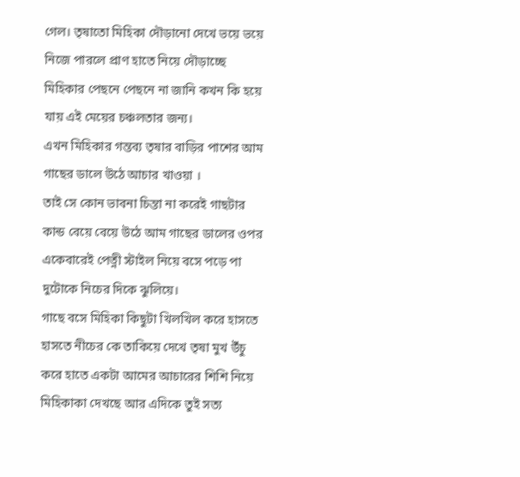গেল। তৃষাতো মিহিকা দৌড়ানো দেখে ভয়ে ভয়ে নিজে পারলে প্রাণ হাতে নিয়ে দৌড়াচ্ছে মিহিকার পেছনে পেছনে না জানি কখন কি হয়ে যায় এই মেয়ের চঞ্চলতার জন্য।
এখন মিহিকার গন্তব্য তৃষার বাড়ির পাশের আম গাছের ডালে উঠে আচার খাওয়া ।
তাই সে কোন ভাবনা চিন্তা না করেই গাছটার কান্ড বেয়ে বেয়ে উঠে আম গাছের ডালের ওপর একেবারেই পেত্নী স্টাইল নিয়ে বসে পড়ে পা দুটোকে নিচের দিকে ঝুলিয়ে।
গাছে বসে মিহিকা কিছুটা খিলখিল করে হাসতে হাসতে নীচের কে তাকিয়ে দেখে তৃষা মুখ উঁচু করে হাতে একটা আমের আচারের শিশি নিয়ে মিহিকাকা দেখছে আর এদিকে তুই সত্য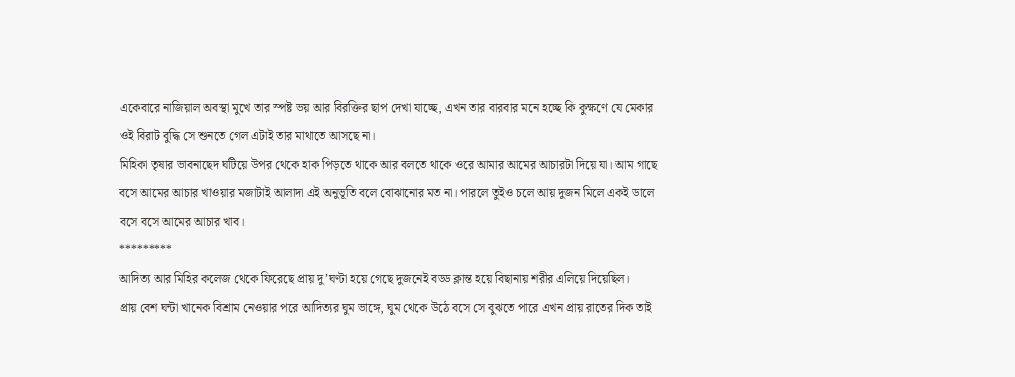একেবারে নাজিয়াল অবস্থা মুখে তার স্পষ্ট ভয় আর বিরক্তির ছাপ দেখা যাচ্ছে, এখন তার বারবার মনে হচ্ছে কি কুক্ষণে যে মেকার ওই বিরাট বুদ্ধি সে শুনতে গেল এটাই তার মাথাতে আসছে না।
মিহিকা তৃষার ভাবনাছেদ ঘটিয়ে উপর থেকে হাক পিড়তে থাকে আর বলতে থাকে ওরে আমার আমের আচারটা দিয়ে যা। আম গাছে বসে আমের আচার খাওয়ার মজাটাই আলাদা এই অনুভূতি বলে বোঝানোর মত না। পারলে তুইও চলে আয় দুজন মিলে একই ডালে বসে বসে আমের আচার খাব।
*********
আদিত্য আর মিহির কলেজ থেকে ফিরেছে প্রায় দু’ঘণ্টা হয়ে গেছে দুজনেই বড্ড ক্লান্ত হয়ে বিছানায় শরীর এলিয়ে দিয়েছিল।
প্রায় বেশ ঘন্টা খানেক বিশ্রাম নেওয়ার পরে আদিত্যর ঘুম ভাঙ্গে, ঘুম থেকে উঠে বসে সে বুঝতে পারে এখন প্রায় রাতের দিক তাই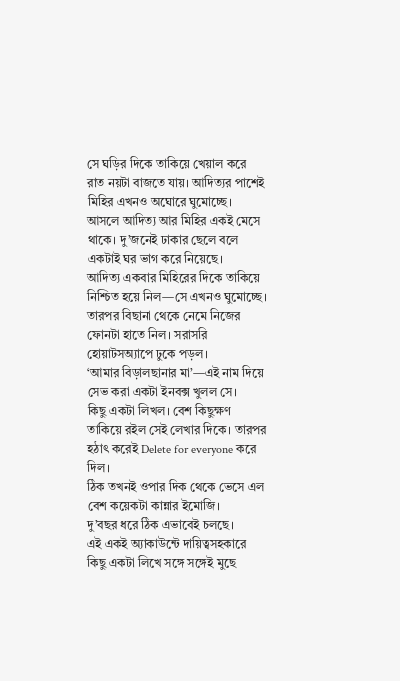সে ঘড়ির দিকে তাকিয়ে খেয়াল করে রাত নয়টা বাজতে যায়। আদিত্যর পাশেই মিহির এখনও অঘোরে ঘুমোচ্ছে। আসলে আদিত্য আর মিহির একই মেসে থাকে। দু’জনেই ঢাকার ছেলে বলে একটাই ঘর ভাগ করে নিয়েছে।
আদিত্য একবার মিহিরের দিকে তাকিয়ে নিশ্চিত হয়ে নিল—সে এখনও ঘুমোচ্ছে। তারপর বিছানা থেকে নেমে নিজের ফোনটা হাতে নিল। সরাসরি হোয়াটসঅ্যাপে ঢুকে পড়ল।
‘আমার বিড়ালছানার মা’—এই নাম দিয়ে সেভ করা একটা ইনবক্স খুলল সে।
কিছু একটা লিখল। বেশ কিছুক্ষণ তাকিয়ে রইল সেই লেখার দিকে। তারপর হঠাৎ করেই Delete for everyone করে দিল।
ঠিক তখনই ওপার দিক থেকে ভেসে এল বেশ কয়েকটা কান্নার ইমোজি।
দু’বছর ধরে ঠিক এভাবেই চলছে।
এই একই অ্যাকাউন্টে দায়িত্বসহকারে কিছু একটা লিখে সঙ্গে সঙ্গেই মুছে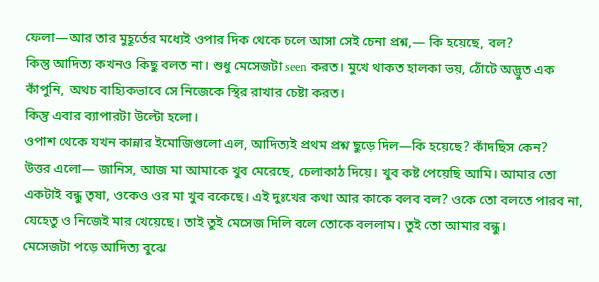ফেলা—আর তার মুহূর্তের মধ্যেই ওপার দিক থেকে চলে আসা সেই চেনা প্রশ্ন,— কি হয়েছে, বল?
কিন্তু আদিত্য কখনও কিছু বলত না। শুধু মেসেজটা seen করত। মুখে থাকত হালকা ভয়, ঠোঁটে অদ্ভুত এক কাঁপুনি, অথচ বাহ্যিকভাবে সে নিজেকে স্থির রাখার চেষ্টা করত।
কিন্তু এবার ব্যাপারটা উল্টো হলো।
ওপাশ থেকে যখন কান্নার ইমোজিগুলো এল, আদিত্যই প্রথম প্রশ্ন ছুড়ে দিল—কি হয়েছে? কাঁদছিস কেন?
উত্তর এলো— জানিস, আজ মা আমাকে খুব মেরেছে, চেলাকাঠ দিয়ে। খুব কষ্ট পেয়েছি আমি। আমার তো একটাই বন্ধু তৃষা, ওকেও ওর মা খুব বকেছে। এই দুঃখের কথা আর কাকে বলব বল? ওকে তো বলতে পারব না, যেহেতু ও নিজেই মার খেয়েছে। তাই তুই মেসেজ দিলি বলে তোকে বললাম। তুই তো আমার বন্ধু।
মেসেজটা পড়ে আদিত্য বুঝে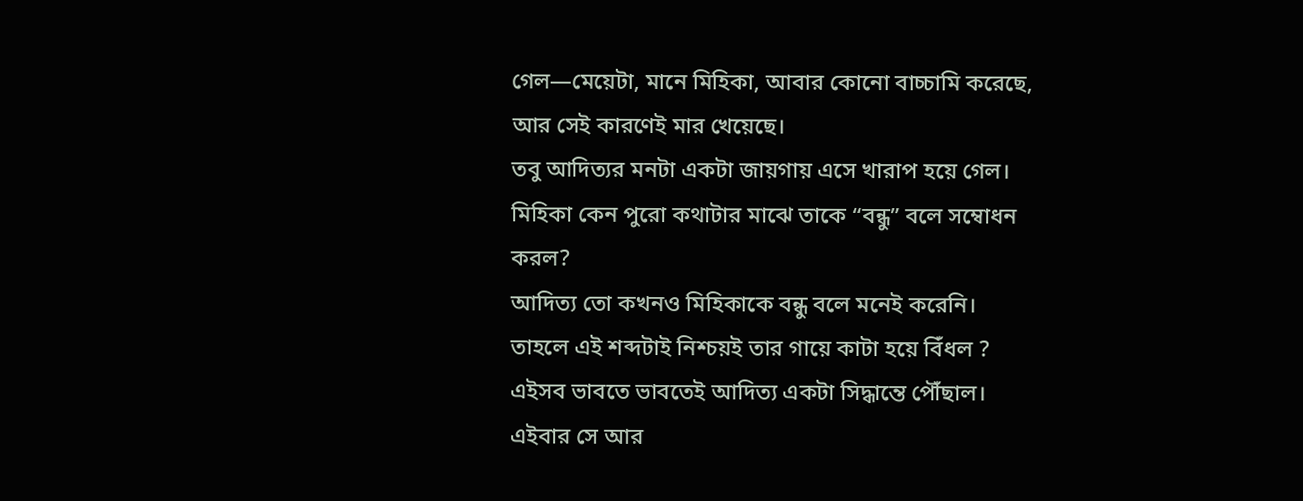গেল—মেয়েটা, মানে মিহিকা, আবার কোনো বাচ্চামি করেছে, আর সেই কারণেই মার খেয়েছে।
তবু আদিত্যর মনটা একটা জায়গায় এসে খারাপ হয়ে গেল।
মিহিকা কেন পুরো কথাটার মাঝে তাকে “বন্ধু” বলে সম্বোধন করল?
আদিত্য তো কখনও মিহিকাকে বন্ধু বলে মনেই করেনি।
তাহলে এই শব্দটাই নিশ্চয়ই তার গায়ে কাটা হয়ে বিঁধল ?
এইসব ভাবতে ভাবতেই আদিত্য একটা সিদ্ধান্তে পৌঁছাল।
এইবার সে আর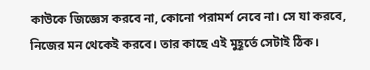কাউকে জিজ্ঞেস করবে না, কোনো পরামর্শ নেবে না। সে যা করবে, নিজের মন থেকেই করবে। তার কাছে এই মুহূর্তে সেটাই ঠিক।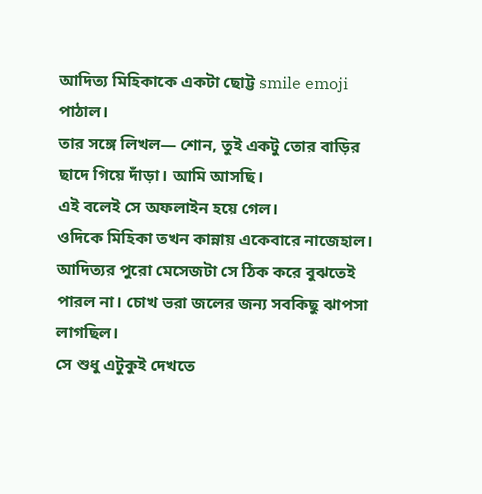আদিত্য মিহিকাকে একটা ছোট্ট smile emoji পাঠাল।
তার সঙ্গে লিখল— শোন, তুই একটু তোর বাড়ির ছাদে গিয়ে দাঁড়া। আমি আসছি।
এই বলেই সে অফলাইন হয়ে গেল।
ওদিকে মিহিকা তখন কান্নায় একেবারে নাজেহাল। আদিত্যর পুরো মেসেজটা সে ঠিক করে বুঝতেই পারল না। চোখ ভরা জলের জন্য সবকিছু ঝাপসা লাগছিল।
সে শুধু এটুকুই দেখতে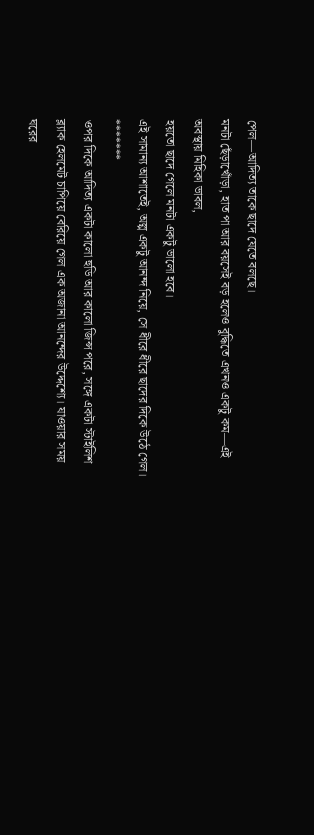পেল—আদিত্য তাকে ছাদে যেতে বলছে।
মনটা ছেঁড়াখোঁড়া, হাত পা আর বয়সেই বড় হলেও বুদ্ধিতে এখনও একটু কম—এই অবস্থায় মিহিকা ভাবল,
হয়তো ছাদে গেলে মনটা একটু ভালো হবে।
এই সামান্য আশাতেই, অল্প একটু আনন্দ নিয়ে, সে ধীরে ধীরে ছাদের দিকে উঠে গেল।
*******
ওপর দিকে আদিত্য একটা কালো হুডি আর কালো জিন্স পরে, সঙ্গে একটা স্টাইলিশ ব্ল্যাক হেলমেট চাপিয়ে বেরিয়ে গেল এক অজানা আনন্দের উদ্দেশ্যে। যাওয়ার সময় ঘরের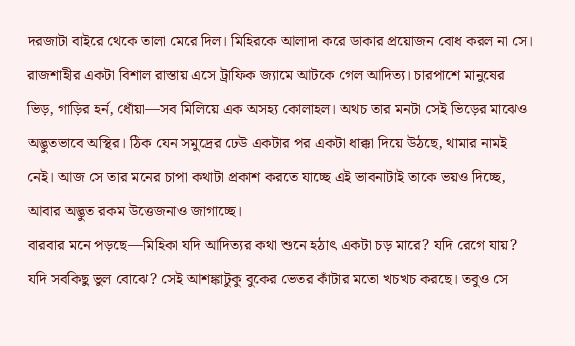দরজাটা বাইরে থেকে তালা মেরে দিল। মিহিরকে আলাদা করে ডাকার প্রয়োজন বোধ করল না সে।
রাজশাহীর একটা বিশাল রাস্তায় এসে ট্রাফিক জ্যামে আটকে গেল আদিত্য। চারপাশে মানুষের ভিড়, গাড়ির হর্ন, ধোঁয়া—সব মিলিয়ে এক অসহ্য কোলাহল। অথচ তার মনটা সেই ভিড়ের মাঝেও অদ্ভুতভাবে অস্থির। ঠিক যেন সমুদ্রের ঢেউ একটার পর একটা ধাক্কা দিয়ে উঠছে, থামার নামই নেই। আজ সে তার মনের চাপা কথাটা প্রকাশ করতে যাচ্ছে এই ভাবনাটাই তাকে ভয়ও দিচ্ছে, আবার অদ্ভুত রকম উত্তেজনাও জাগাচ্ছে।
বারবার মনে পড়ছে—মিহিকা যদি আদিত্যর কথা শুনে হঠাৎ একটা চড় মারে? যদি রেগে যায়? যদি সবকিছু ভুল বোঝে? সেই আশঙ্কাটুকু বুকের ভেতর কাঁটার মতো খচখচ করছে। তবুও সে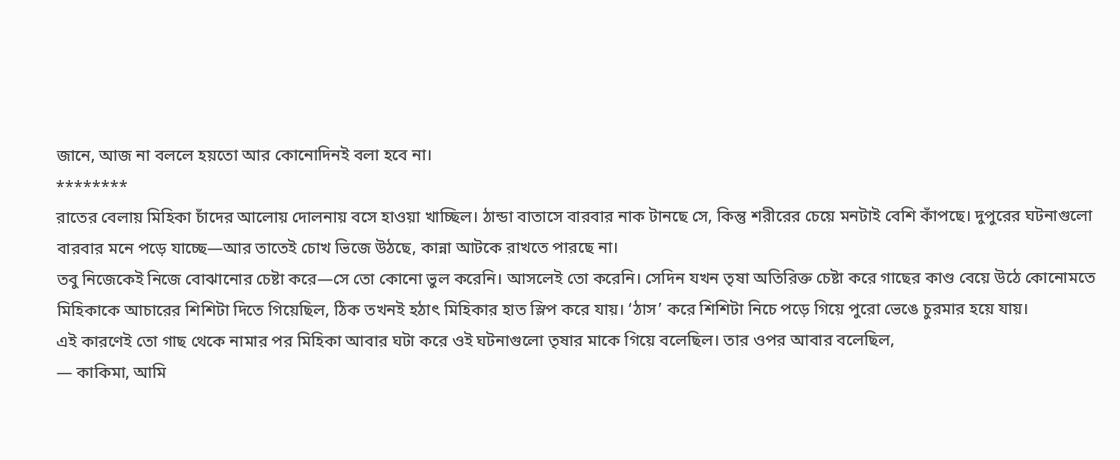জানে, আজ না বললে হয়তো আর কোনোদিনই বলা হবে না।
********
রাতের বেলায় মিহিকা চাঁদের আলোয় দোলনায় বসে হাওয়া খাচ্ছিল। ঠান্ডা বাতাসে বারবার নাক টানছে সে, কিন্তু শরীরের চেয়ে মনটাই বেশি কাঁপছে। দুপুরের ঘটনাগুলো বারবার মনে পড়ে যাচ্ছে—আর তাতেই চোখ ভিজে উঠছে, কান্না আটকে রাখতে পারছে না।
তবু নিজেকেই নিজে বোঝানোর চেষ্টা করে—সে তো কোনো ভুল করেনি। আসলেই তো করেনি। সেদিন যখন তৃষা অতিরিক্ত চেষ্টা করে গাছের কাণ্ড বেয়ে উঠে কোনোমতে মিহিকাকে আচারের শিশিটা দিতে গিয়েছিল, ঠিক তখনই হঠাৎ মিহিকার হাত স্লিপ করে যায়। ‘ঠাস’ করে শিশিটা নিচে পড়ে গিয়ে পুরো ভেঙে চুরমার হয়ে যায়।
এই কারণেই তো গাছ থেকে নামার পর মিহিকা আবার ঘটা করে ওই ঘটনাগুলো তৃষার মাকে গিয়ে বলেছিল। তার ওপর আবার বলেছিল,
— কাকিমা, আমি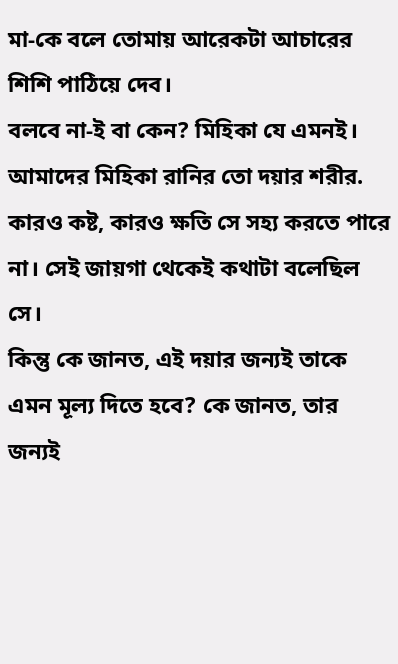মা-কে বলে তোমায় আরেকটা আচারের শিশি পাঠিয়ে দেব।
বলবে না-ই বা কেন? মিহিকা যে এমনই। আমাদের মিহিকা রানির তো দয়ার শরীর. কারও কষ্ট, কারও ক্ষতি সে সহ্য করতে পারে না। সেই জায়গা থেকেই কথাটা বলেছিল সে।
কিন্তু কে জানত, এই দয়ার জন্যই তাকে এমন মূল্য দিতে হবে? কে জানত, তার জন্যই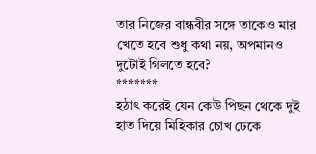তার নিজের বান্ধবীর সঙ্গে তাকেও মার খেতে হবে শুধু কথা নয়, অপমানও দুটোই গিলতে হবে?
*******
হঠাৎ করেই যেন কেউ পিছন থেকে দুই হাত দিয়ে মিহিকার চোখ ঢেকে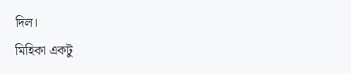দিল।
মিহিকা একটু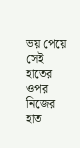ভয় পেয়ে সেই হাতের ওপর নিজের হাত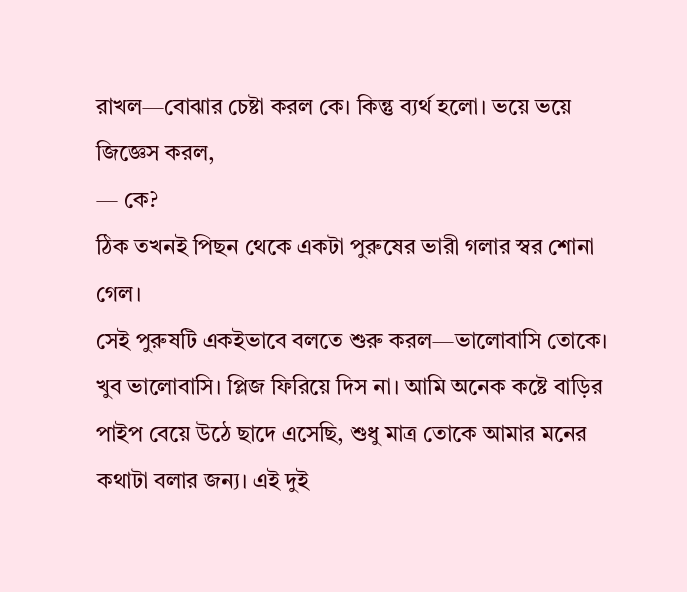রাখল—বোঝার চেষ্টা করল কে। কিন্তু ব্যর্থ হলো। ভয়ে ভয়ে জিজ্ঞেস করল,
— কে?
ঠিক তখনই পিছন থেকে একটা পুরুষের ভারী গলার স্বর শোনা গেল।
সেই পুরুষটি একইভাবে বলতে শুরু করল—ভালোবাসি তোকে। খুব ভালোবাসি। প্লিজ ফিরিয়ে দিস না। আমি অনেক কষ্টে বাড়ির পাইপ বেয়ে উঠে ছাদে এসেছি, শুধু মাত্র তোকে আমার মনের কথাটা বলার জন্য। এই দুই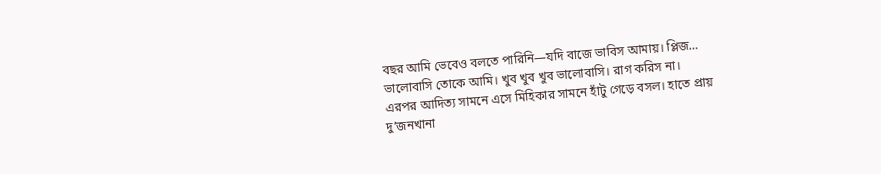বছর আমি ভেবেও বলতে পারিনি—যদি বাজে ভাবিস আমায়। প্লিজ… ভালোবাসি তোকে আমি। খুব খুব খুব ভালোবাসি। রাগ করিস না।
এরপর আদিত্য সামনে এসে মিহিকার সামনে হাঁটু গেড়ে বসল। হাতে প্রায় দু’জনখানা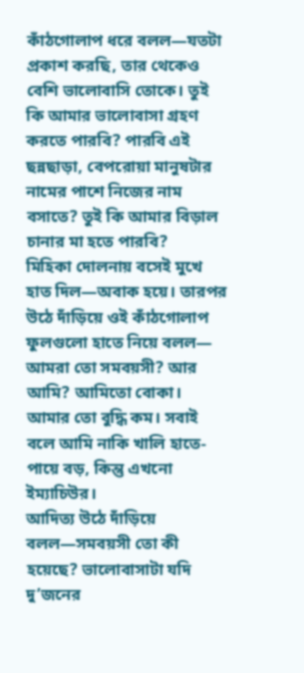কাঁঠগোলাপ ধরে বলল—যতটা প্রকাশ করছি, তার থেকেও বেশি ভালোবাসি তোকে। তুই কি আমার ভালোবাসা গ্রহণ করতে পারবি? পারবি এই ছন্নছাড়া, বেপরোয়া মানুষটার নামের পাশে নিজের নাম বসাতে? তুই কি আমার বিড়াল চানার মা হতে পারবি?
মিহিকা দোলনায় বসেই মুখে হাত দিল—অবাক হয়ে। তারপর উঠে দাঁড়িয়ে ওই কাঁঠগোলাপ ফুলগুলো হাতে নিয়ে বলল—
আমরা তো সমবয়সী? আর আমি? আমিতো বোকা। আমার তো বুদ্ধি কম। সবাই বলে আমি নাকি খালি হাতে-পায়ে বড়, কিন্তু এখনো ইম্যাচিউর।
আদিত্য উঠে দাঁড়িয়ে বলল—সমবয়সী তো কী হয়েছে? ভালোবাসাটা যদি দু’জনের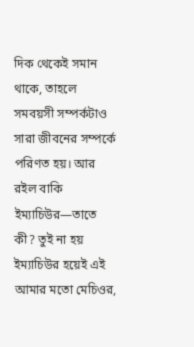দিক থেকেই সমান থাকে, তাহলে সমবয়সী সম্পর্কটাও সারা জীবনের সম্পর্কে পরিণত হয়। আর রইল বাকি ইম্যাচিউর—তাতে কী? তুই না হয় ইম্যাচিউর হয়েই এই আমার মতো মেচিওর,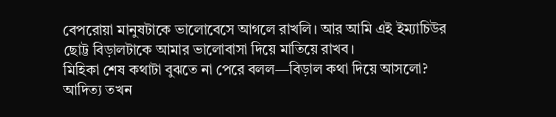বেপরোয়া মানুষটাকে ভালোবেসে আগলে রাখলি। আর আমি এই ইম্যাচিউর ছোট্ট বিড়ালটাকে আমার ভালোবাসা দিয়ে মাতিয়ে রাখব।
মিহিকা শেষ কথাটা বুঝতে না পেরে বলল—বিড়াল কথা দিয়ে আসলো?
আদিত্য তখন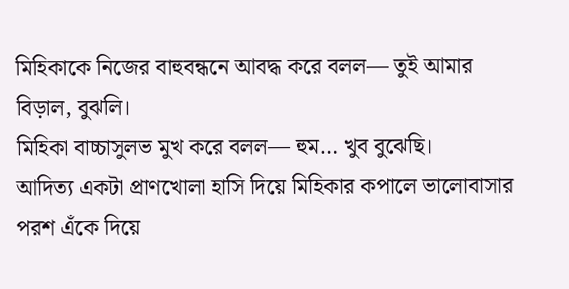মিহিকাকে নিজের বাহুবন্ধনে আবদ্ধ করে বলল— তুই আমার বিড়াল, বুঝলি।
মিহিকা বাচ্চাসুলভ মুখ করে বলল— হুম… খুব বুঝেছি।
আদিত্য একটা প্রাণখোলা হাসি দিয়ে মিহিকার কপালে ভালোবাসার পরশ এঁকে দিয়ে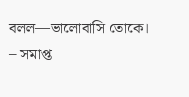বলল—ভালোবাসি তোকে।
– সমাপ্ত